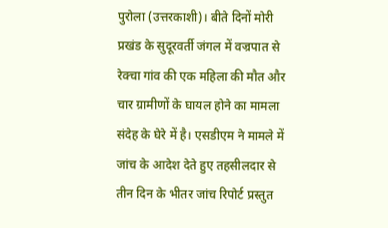पुरोला (उत्तरकाशी)। बीते दिनों मोरी प्रखंड के सुदूरवर्ती जंगल में वज्रपात से रेक्चा गांव की एक महिला की मौत और चार ग्रामीणों के घायल होने का मामला संदेह के घेरे में है। एसडीएम ने मामले में जांच के आदेश देते हुए तहसीलदार से तीन दिन के भीतर जांच रिपोर्ट प्रस्तुत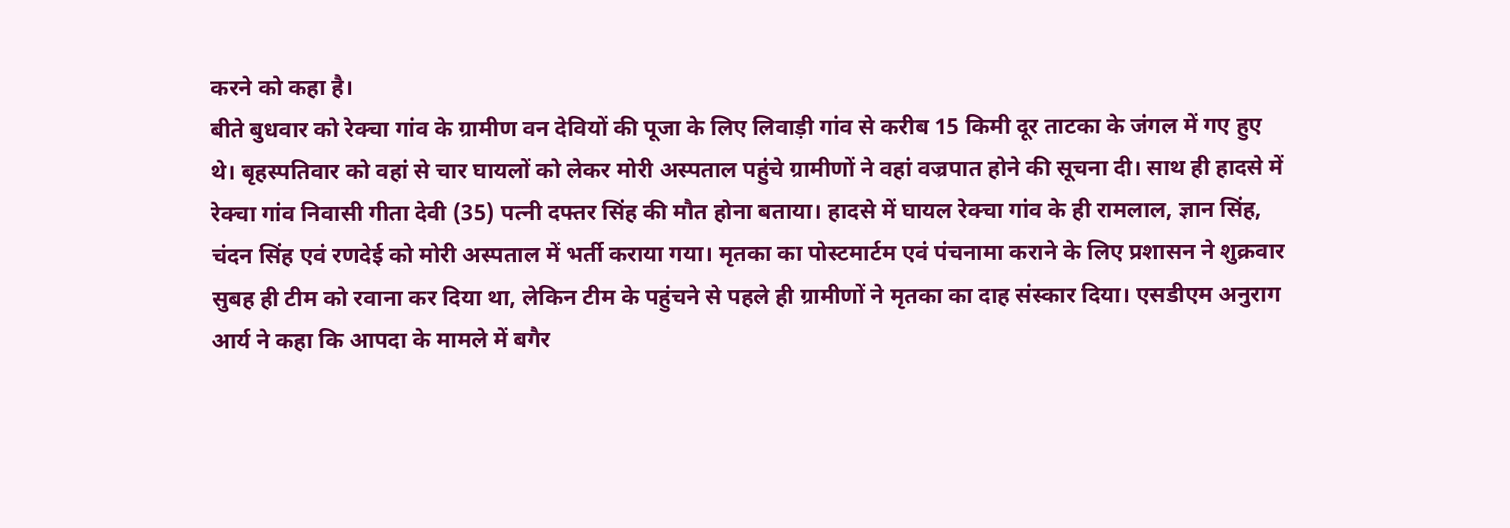करने को कहा है।
बीते बुधवार को रेक्चा गांव के ग्रामीण वन देवियों की पूजा के लिए लिवाड़ी गांव से करीब 15 किमी दूर ताटका के जंगल में गए हुए थे। बृहस्पतिवार को वहां से चार घायलों को लेकर मोरी अस्पताल पहुंचे ग्रामीणों ने वहां वज्रपात होने की सूचना दी। साथ ही हादसे में रेक्चा गांव निवासी गीता देवी (35) पत्नी दफ्तर सिंह की मौत होना बताया। हादसे में घायल रेक्चा गांव के ही रामलाल, ज्ञान सिंह, चंदन सिंह एवं रणदेई को मोरी अस्पताल में भर्ती कराया गया। मृतका का पोस्टमार्टम एवं पंचनामा कराने के लिए प्रशासन ने शुक्रवार सुबह ही टीम को रवाना कर दिया था, लेकिन टीम के पहुंचने से पहले ही ग्रामीणों ने मृतका का दाह संस्कार दिया। एसडीएम अनुराग आर्य ने कहा कि आपदा के मामले में बगैर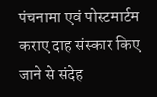पंचनामा एवं पोस्टमार्टम कराए दाह संस्कार किए जाने से संदेह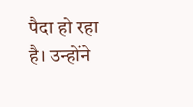पैदा हो रहा है। उन्होंने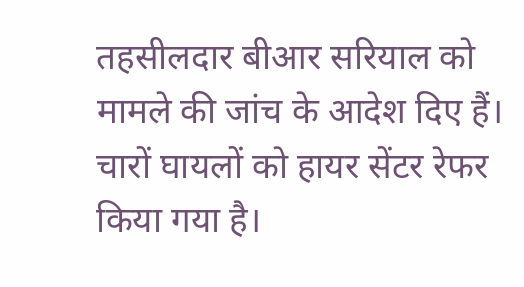तहसीलदार बीआर सरियाल को मामले की जांच के आदेश दिए हैं। चारों घायलों को हायर सेंटर रेफर किया गया है।